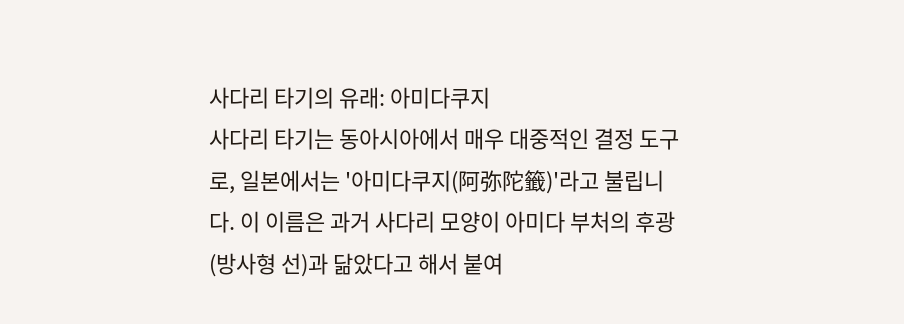사다리 타기의 유래: 아미다쿠지
사다리 타기는 동아시아에서 매우 대중적인 결정 도구로, 일본에서는 '아미다쿠지(阿弥陀籤)'라고 불립니다. 이 이름은 과거 사다리 모양이 아미다 부처의 후광(방사형 선)과 닮았다고 해서 붙여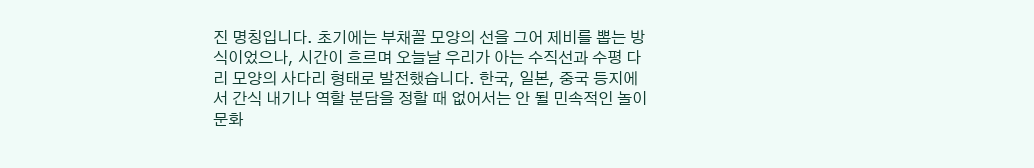진 명칭입니다. 초기에는 부채꼴 모양의 선을 그어 제비를 뽑는 방식이었으나, 시간이 흐르며 오늘날 우리가 아는 수직선과 수평 다리 모양의 사다리 형태로 발전했습니다. 한국, 일본, 중국 등지에서 간식 내기나 역할 분담을 정할 때 없어서는 안 될 민속적인 놀이 문화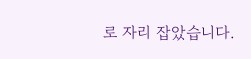로 자리 잡았습니다.